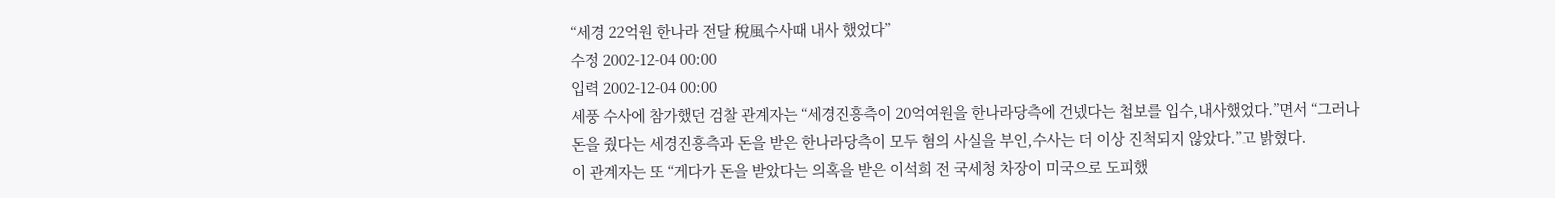“세경 22억원 한나라 전달 稅風수사때 내사 했었다”
수정 2002-12-04 00:00
입력 2002-12-04 00:00
세풍 수사에 참가했던 검찰 관계자는 “세경진흥측이 20억여원을 한나라당측에 건넸다는 첩보를 입수,내사했었다.”면서 “그러나 돈을 줬다는 세경진흥측과 돈을 받은 한나라당측이 모두 혐의 사실을 부인,수사는 더 이상 진척되지 않았다.”고 밝혔다.
이 관계자는 또 “게다가 돈을 받았다는 의혹을 받은 이석희 전 국세청 차장이 미국으로 도피했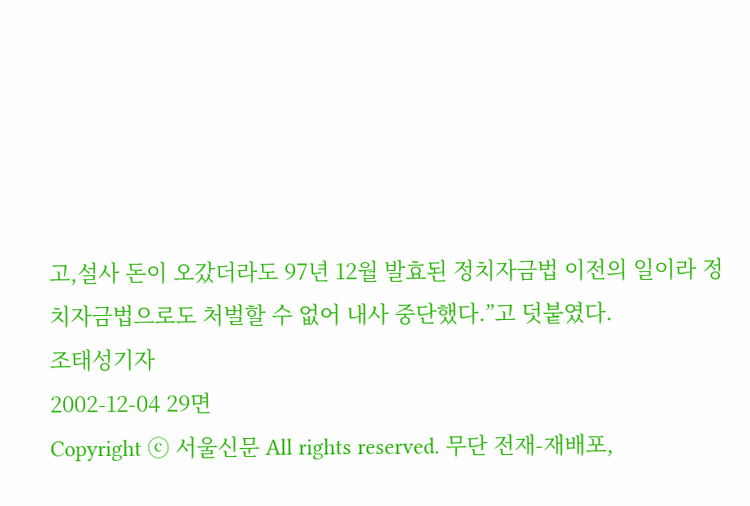고,설사 돈이 오갔더라도 97년 12월 발효된 정치자금법 이전의 일이라 정치자금법으로도 처벌할 수 없어 내사 중단했다.”고 덧붙였다.
조태성기자
2002-12-04 29면
Copyright ⓒ 서울신문 All rights reserved. 무단 전재-재배포,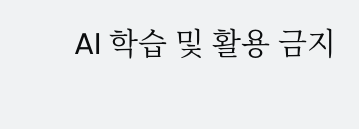AI 학습 및 활용 금지